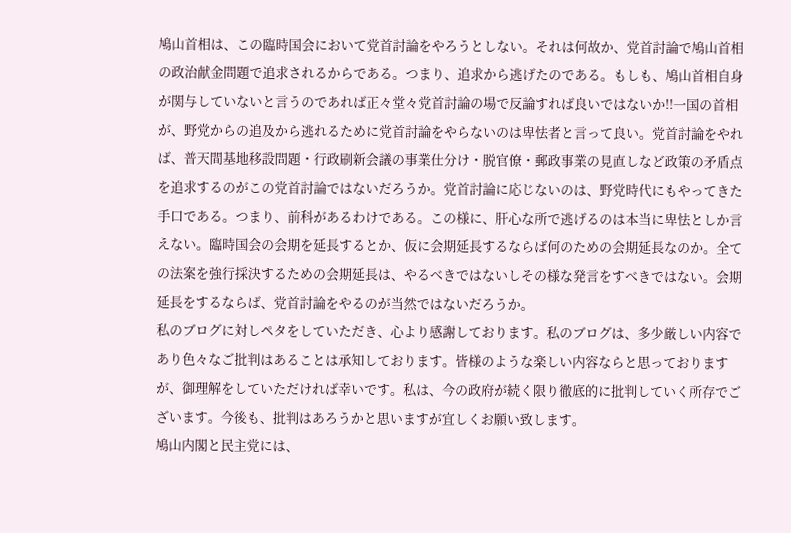鳩山首相は、この臨時国会において党首討論をやろうとしない。それは何故か、党首討論で鳩山首相の政治献金問題で追求されるからである。つまり、追求から逃げたのである。もしも、鳩山首相自身が関与していないと言うのであれば正々堂々党首討論の場で反論すれば良いではないか!!一国の首相が、野党からの追及から逃れるために党首討論をやらないのは卑怯者と言って良い。党首討論をやれば、普天間基地移設問題・行政刷新会議の事業仕分け・脱官僚・郵政事業の見直しなど政策の矛盾点を追求するのがこの党首討論ではないだろうか。党首討論に応じないのは、野党時代にもやってきた手口である。つまり、前科があるわけである。この様に、肝心な所で逃げるのは本当に卑怯としか言えない。臨時国会の会期を延長するとか、仮に会期延長するならば何のための会期延長なのか。全ての法案を強行採決するための会期延長は、やるべきではないしその様な発言をすべきではない。会期延長をするならば、党首討論をやるのが当然ではないだろうか。
私のブログに対しペタをしていただき、心より感謝しております。私のブログは、多少厳しい内容であり色々なご批判はあることは承知しております。皆様のような楽しい内容ならと思っておりますが、御理解をしていただければ幸いです。私は、今の政府が続く限り徹底的に批判していく所存でございます。今後も、批判はあろうかと思いますが宜しくお願い致します。
鳩山内閣と民主党には、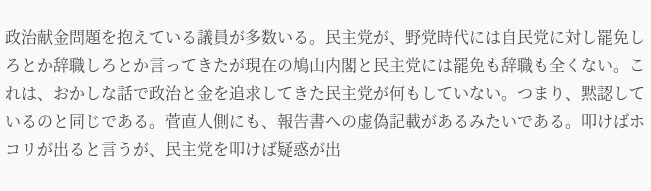政治献金問題を抱えている議員が多数いる。民主党が、野党時代には自民党に対し罷免しろとか辞職しろとか言ってきたが現在の鳩山内閣と民主党には罷免も辞職も全くない。これは、おかしな話で政治と金を追求してきた民主党が何もしていない。つまり、黙認しているのと同じである。菅直人側にも、報告書への虚偽記載があるみたいである。叩けばホコリが出ると言うが、民主党を叩けば疑惑が出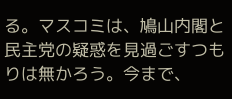る。マスコミは、鳩山内閣と民主党の疑惑を見過ごすつもりは無かろう。今まで、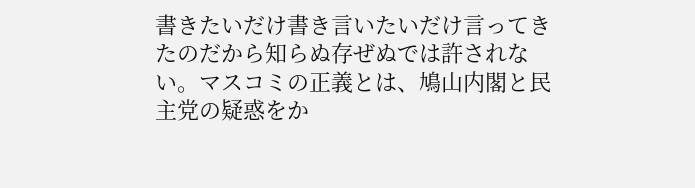書きたいだけ書き言いたいだけ言ってきたのだから知らぬ存ぜぬでは許されない。マスコミの正義とは、鳩山内閣と民主党の疑惑をか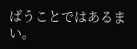ばうことではあるまい。